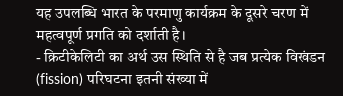यह उपलब्धि भारत के परमाणु कार्यक्रम के दूसरे चरण में महत्वपूर्ण प्रगति को दर्शाती है।
- क्रिटीकेलिटी का अर्थ उस स्थिति से है जब प्रत्येक विखंडन (fission) परिघटना इतनी संख्या में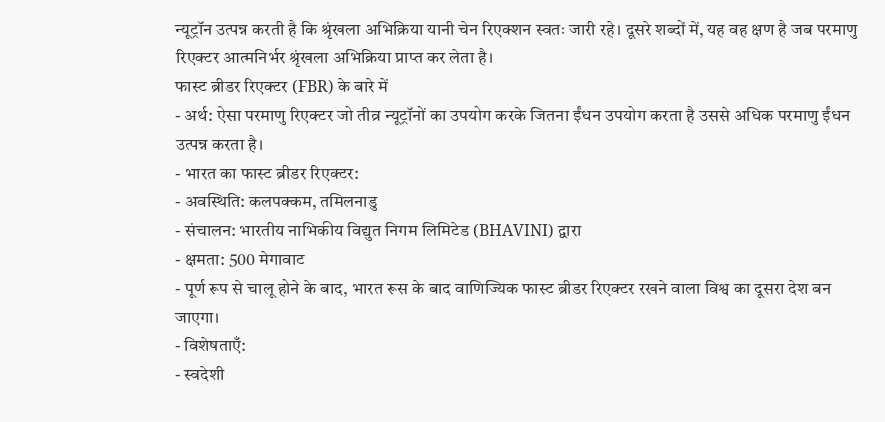न्यूट्रॉन उत्पन्न करती है कि श्रृंखला अभिक्रिया यानी चेन रिएक्शन स्वतः जारी रहे। दूसरे शब्दों में, यह वह क्षण है जब परमाणु रिएक्टर आत्मनिर्भर श्रृंखला अभिक्रिया प्राप्त कर लेता है।
फास्ट ब्रीडर रिएक्टर (FBR) के बारे में
- अर्थ: ऐसा परमाणु रिएक्टर जो तीव्र न्यूट्रॉनों का उपयोग करके जितना ईंधन उपयोग करता है उससे अधिक परमाणु ईंधन उत्पन्न करता है।
- भारत का फास्ट ब्रीडर रिएक्टर:
- अवस्थिति: कलपक्कम, तमिलनाडु
- संचालन: भारतीय नाभिकीय विद्युत निगम लिमिटेड (BHAVINI) द्वारा
- क्षमता: 500 मेगावाट
- पूर्ण रूप से चालू होने के बाद, भारत रूस के बाद वाणिज्यिक फास्ट ब्रीडर रिएक्टर रखने वाला विश्व का दूसरा देश बन जाएगा।
- विशेषताएँ:
- स्वदेशी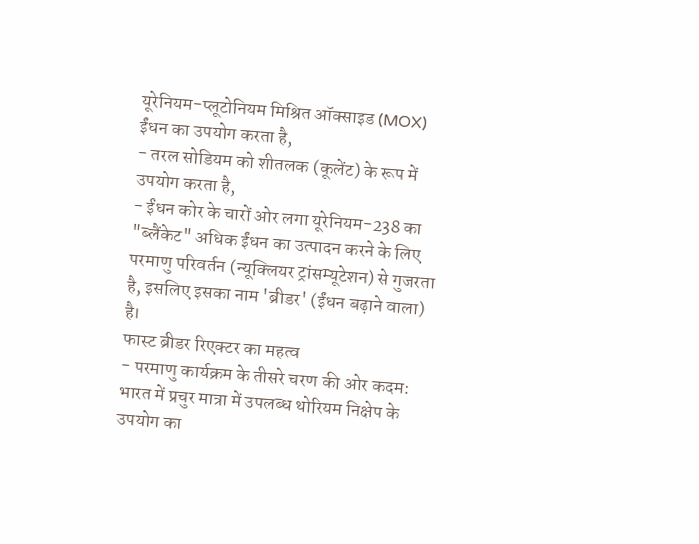यूरेनियम-प्लूटोनियम मिश्रित ऑक्साइड (MOX) ईंधन का उपयोग करता है,
- तरल सोडियम को शीतलक (कूलेंट) के रूप में उपयोग करता है,
- ईंधन कोर के चारों ओर लगा यूरेनियम-238 का "ब्लैंकेट" अधिक ईंधन का उत्पादन करने के लिए परमाणु परिवर्तन (न्यूक्लियर ट्रांसम्यूटेशन) से गुजरता है, इसलिए इसका नाम 'ब्रीडर' (ईंधन बढ़ाने वाला) है।
फास्ट ब्रीडर रिएक्टर का महत्व
- परमाणु कार्यक्रम के तीसरे चरण की ओर कदम: भारत में प्रचुर मात्रा में उपलब्ध थोरियम निक्षेप के उपयोग का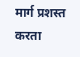मार्ग प्रशस्त करता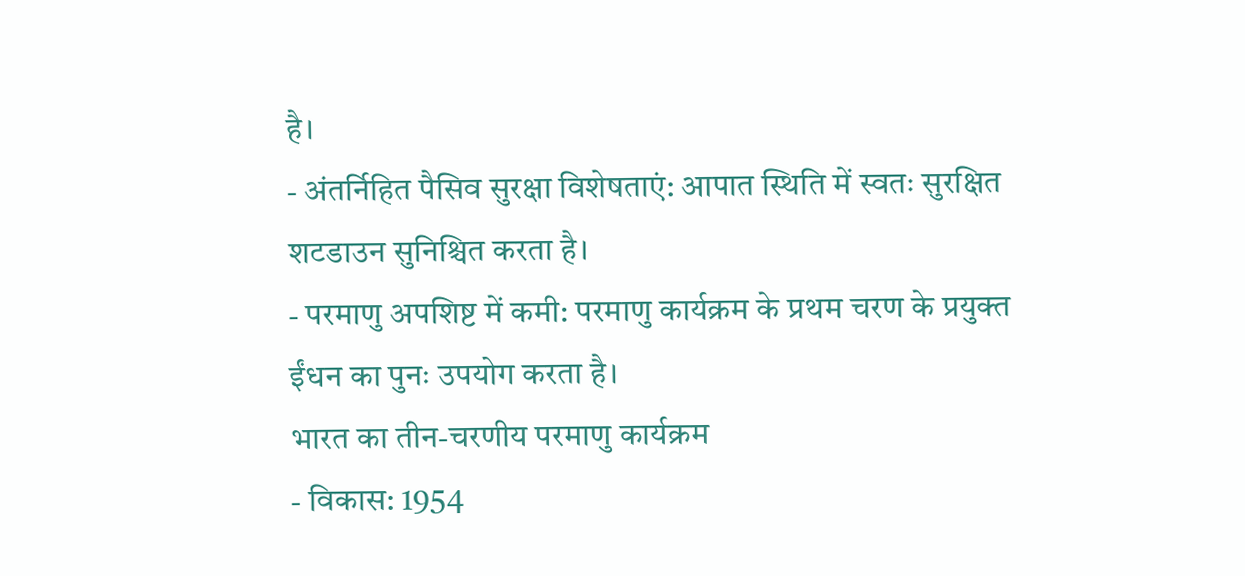है।
- अंतर्निहित पैसिव सुरक्षा विशेषताएं: आपात स्थिति में स्वतः सुरक्षित शटडाउन सुनिश्चित करता है।
- परमाणु अपशिष्ट में कमी: परमाणु कार्यक्रम के प्रथम चरण के प्रयुक्त ईंधन का पुनः उपयोग करता है।
भारत का तीन-चरणीय परमाणु कार्यक्रम
- विकास: 1954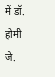में डॉ. होमी जे.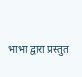भाभा द्वारा प्रस्तुत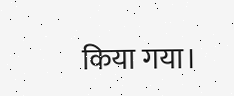किया गया।